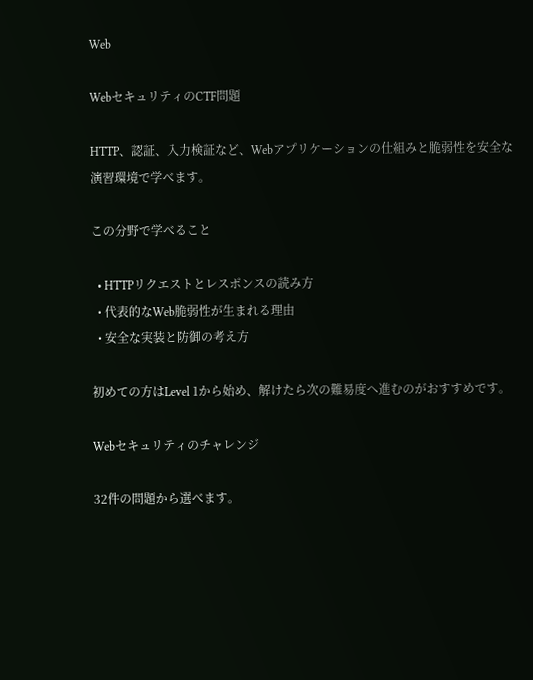Web

WebセキュリティのCTF問題

HTTP、認証、入力検証など、Webアプリケーションの仕組みと脆弱性を安全な演習環境で学べます。

この分野で学べること

  • HTTPリクエストとレスポンスの読み方
  • 代表的なWeb脆弱性が生まれる理由
  • 安全な実装と防御の考え方

初めての方はLevel 1から始め、解けたら次の難易度へ進むのがおすすめです。

Webセキュリティのチャレンジ

32件の問題から選べます。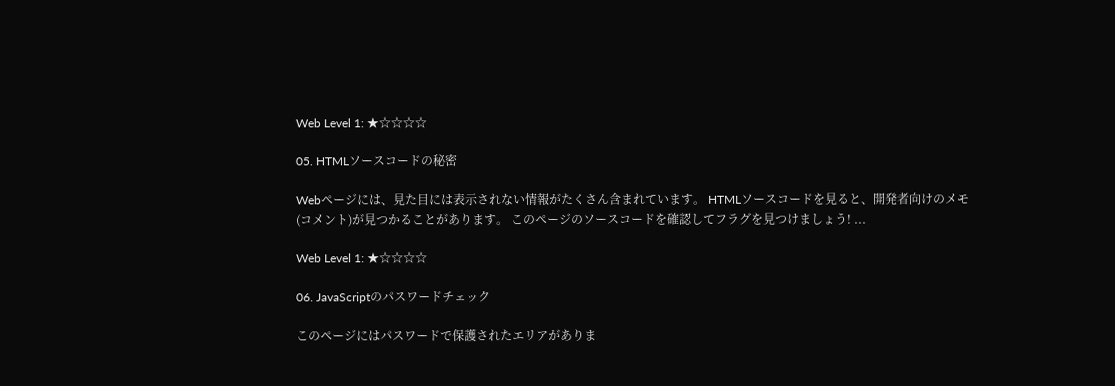Web Level 1: ★☆☆☆☆

05. HTMLソースコードの秘密

Webページには、見た目には表示されない情報がたくさん含まれています。 HTMLソースコードを見ると、開発者向けのメモ(コメント)が見つかることがあります。 このページのソースコードを確認してフラグを見つけましょう! ...

Web Level 1: ★☆☆☆☆

06. JavaScriptのパスワードチェック

このページにはパスワードで保護されたエリアがありま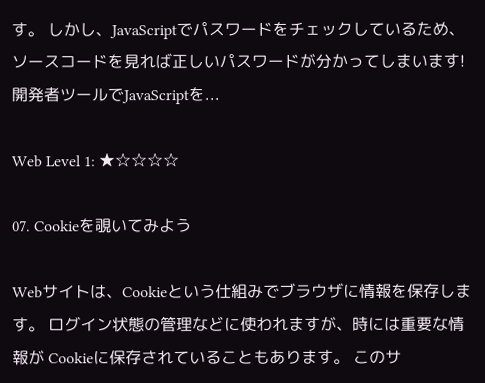す。 しかし、JavaScriptでパスワードをチェックしているため、 ソースコードを見れば正しいパスワードが分かってしまいます! 開発者ツールでJavaScriptを...

Web Level 1: ★☆☆☆☆

07. Cookieを覗いてみよう

Webサイトは、Cookieという仕組みでブラウザに情報を保存します。 ログイン状態の管理などに使われますが、時には重要な情報が Cookieに保存されていることもあります。 このサ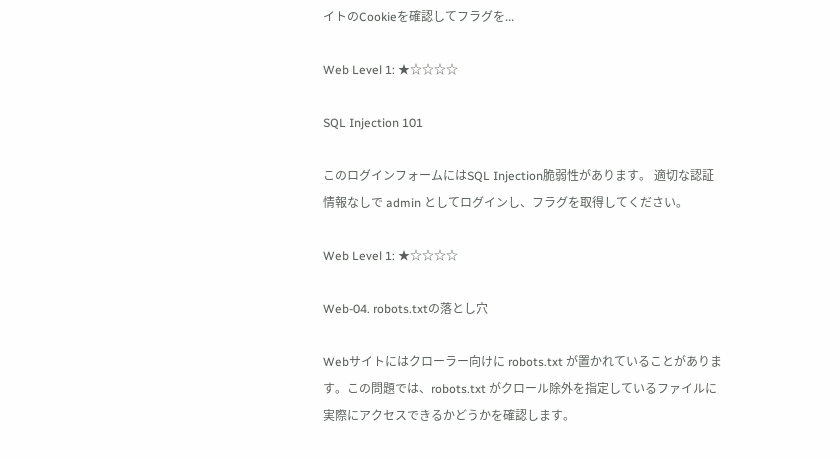イトのCookieを確認してフラグを...

Web Level 1: ★☆☆☆☆

SQL Injection 101

このログインフォームにはSQL Injection脆弱性があります。 適切な認証情報なしで admin としてログインし、フラグを取得してください。

Web Level 1: ★☆☆☆☆

Web-04. robots.txtの落とし穴

Webサイトにはクローラー向けに robots.txt が置かれていることがあります。この問題では、robots.txt がクロール除外を指定しているファイルに実際にアクセスできるかどうかを確認します。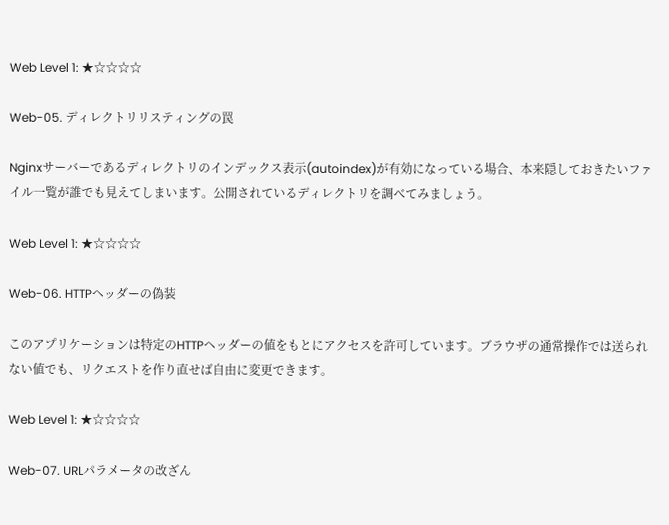Web Level 1: ★☆☆☆☆

Web-05. ディレクトリリスティングの罠

Nginxサーバーであるディレクトリのインデックス表示(autoindex)が有効になっている場合、本来隠しておきたいファイル一覧が誰でも見えてしまいます。公開されているディレクトリを調べてみましょう。

Web Level 1: ★☆☆☆☆

Web-06. HTTPヘッダーの偽装

このアプリケーションは特定のHTTPヘッダーの値をもとにアクセスを許可しています。ブラウザの通常操作では送られない値でも、リクエストを作り直せば自由に変更できます。

Web Level 1: ★☆☆☆☆

Web-07. URLパラメータの改ざん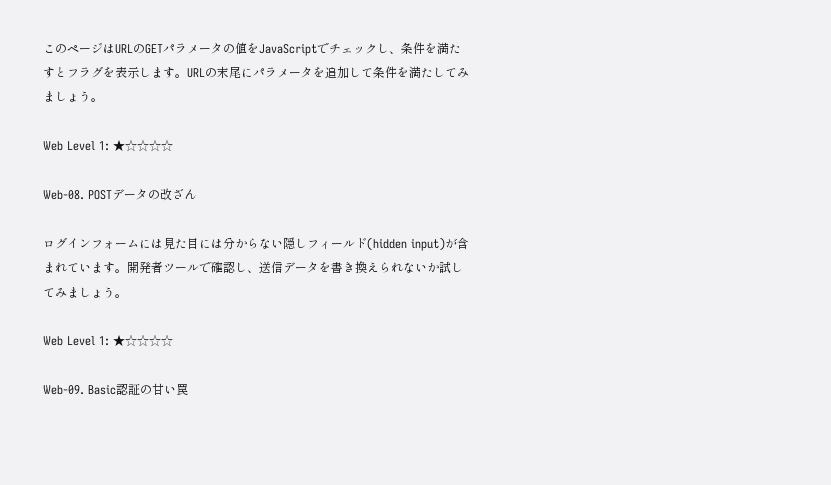このページはURLのGETパラメータの値をJavaScriptでチェックし、条件を満たすとフラグを表示します。URLの末尾にパラメータを追加して条件を満たしてみましょう。

Web Level 1: ★☆☆☆☆

Web-08. POSTデータの改ざん

ログインフォームには見た目には分からない隠しフィールド(hidden input)が含まれています。開発者ツールで確認し、送信データを書き換えられないか試してみましょう。

Web Level 1: ★☆☆☆☆

Web-09. Basic認証の甘い罠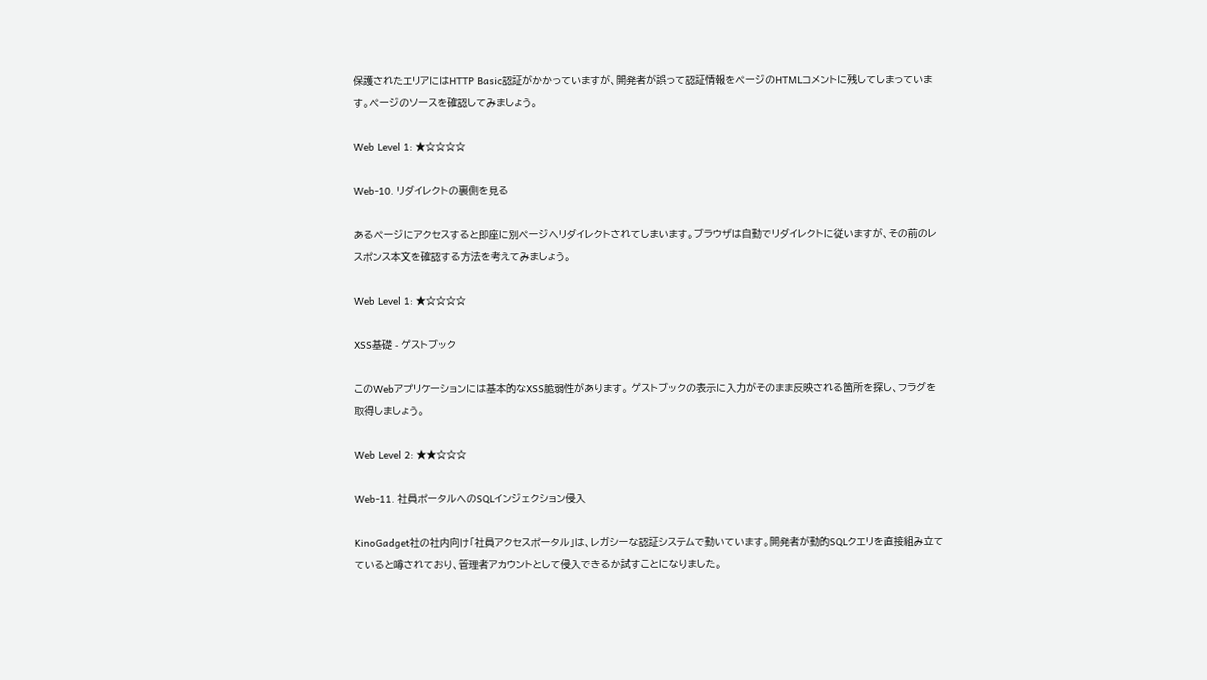保護されたエリアにはHTTP Basic認証がかかっていますが、開発者が誤って認証情報をページのHTMLコメントに残してしまっています。ページのソースを確認してみましょう。

Web Level 1: ★☆☆☆☆

Web-10. リダイレクトの裏側を見る

あるページにアクセスすると即座に別ページへリダイレクトされてしまいます。ブラウザは自動でリダイレクトに従いますが、その前のレスポンス本文を確認する方法を考えてみましょう。

Web Level 1: ★☆☆☆☆

XSS基礎 - ゲストブック

このWebアプリケーションには基本的なXSS脆弱性があります。 ゲストブックの表示に入力がそのまま反映される箇所を探し、フラグを取得しましょう。

Web Level 2: ★★☆☆☆

Web-11. 社員ポータルへのSQLインジェクション侵入

KinoGadget社の社内向け「社員アクセスポータル」は、レガシーな認証システムで動いています。開発者が動的SQLクエリを直接組み立てていると噂されており、管理者アカウントとして侵入できるか試すことになりました。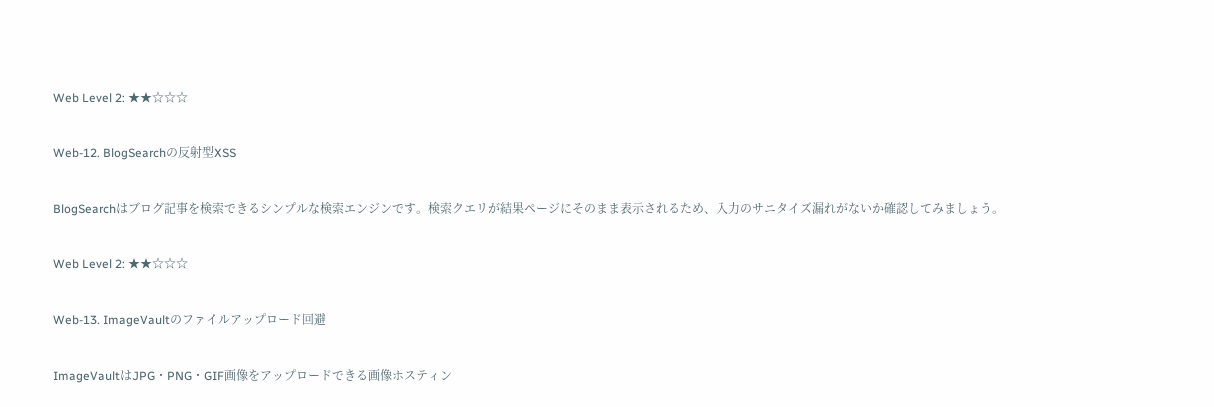Web Level 2: ★★☆☆☆

Web-12. BlogSearchの反射型XSS

BlogSearchはブログ記事を検索できるシンプルな検索エンジンです。検索クエリが結果ページにそのまま表示されるため、入力のサニタイズ漏れがないか確認してみましょう。

Web Level 2: ★★☆☆☆

Web-13. ImageVaultのファイルアップロード回避

ImageVaultはJPG・PNG・GIF画像をアップロードできる画像ホスティン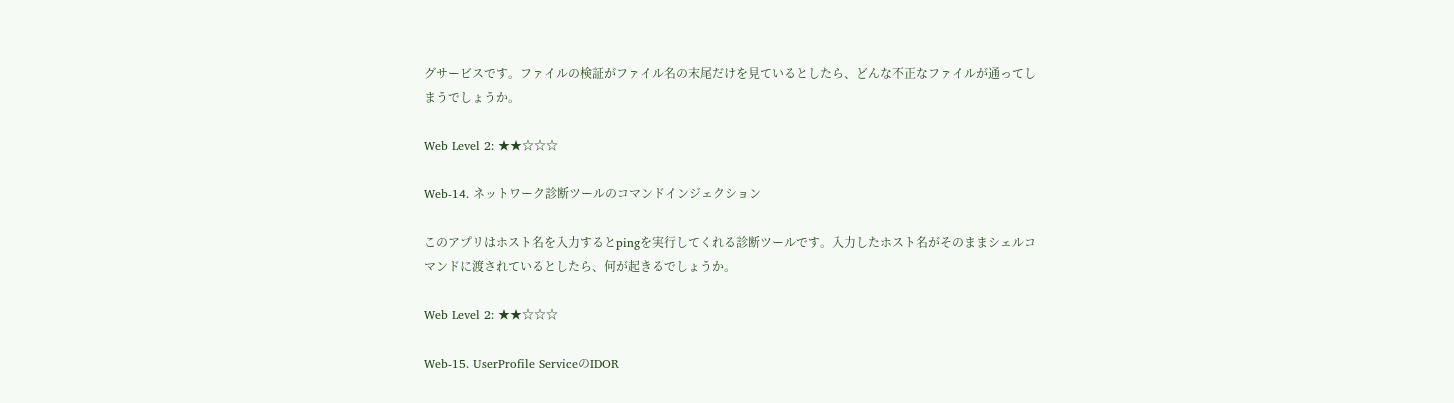グサービスです。ファイルの検証がファイル名の末尾だけを見ているとしたら、どんな不正なファイルが通ってしまうでしょうか。

Web Level 2: ★★☆☆☆

Web-14. ネットワーク診断ツールのコマンドインジェクション

このアプリはホスト名を入力するとpingを実行してくれる診断ツールです。入力したホスト名がそのままシェルコマンドに渡されているとしたら、何が起きるでしょうか。

Web Level 2: ★★☆☆☆

Web-15. UserProfile ServiceのIDOR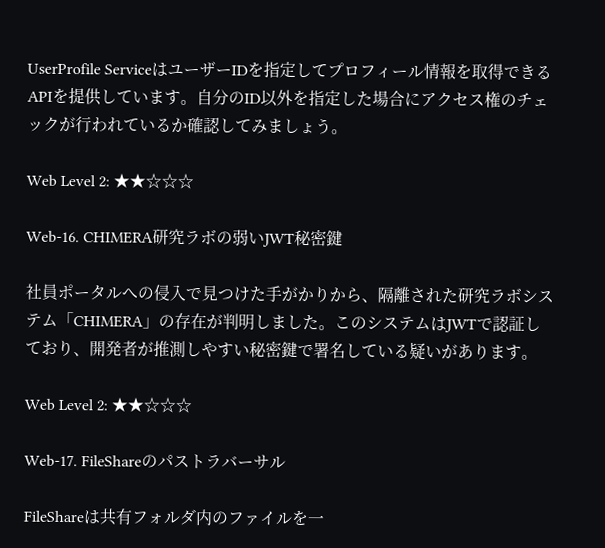UserProfile ServiceはユーザーIDを指定してプロフィール情報を取得できるAPIを提供しています。自分のID以外を指定した場合にアクセス権のチェックが行われているか確認してみましょう。

Web Level 2: ★★☆☆☆

Web-16. CHIMERA研究ラボの弱いJWT秘密鍵

社員ポータルへの侵入で見つけた手がかりから、隔離された研究ラボシステム「CHIMERA」の存在が判明しました。このシステムはJWTで認証しており、開発者が推測しやすい秘密鍵で署名している疑いがあります。

Web Level 2: ★★☆☆☆

Web-17. FileShareのパストラバーサル

FileShareは共有フォルダ内のファイルを一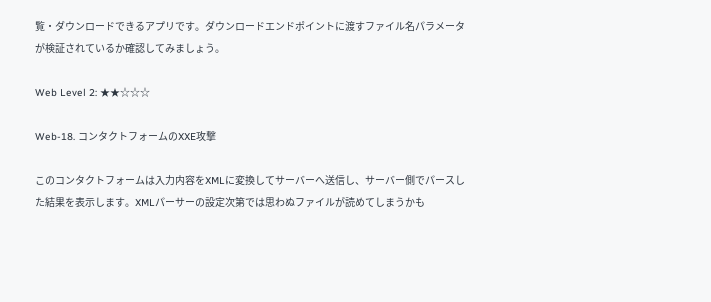覧・ダウンロードできるアプリです。ダウンロードエンドポイントに渡すファイル名パラメータが検証されているか確認してみましょう。

Web Level 2: ★★☆☆☆

Web-18. コンタクトフォームのXXE攻撃

このコンタクトフォームは入力内容をXMLに変換してサーバーへ送信し、サーバー側でパースした結果を表示します。XMLパーサーの設定次第では思わぬファイルが読めてしまうかも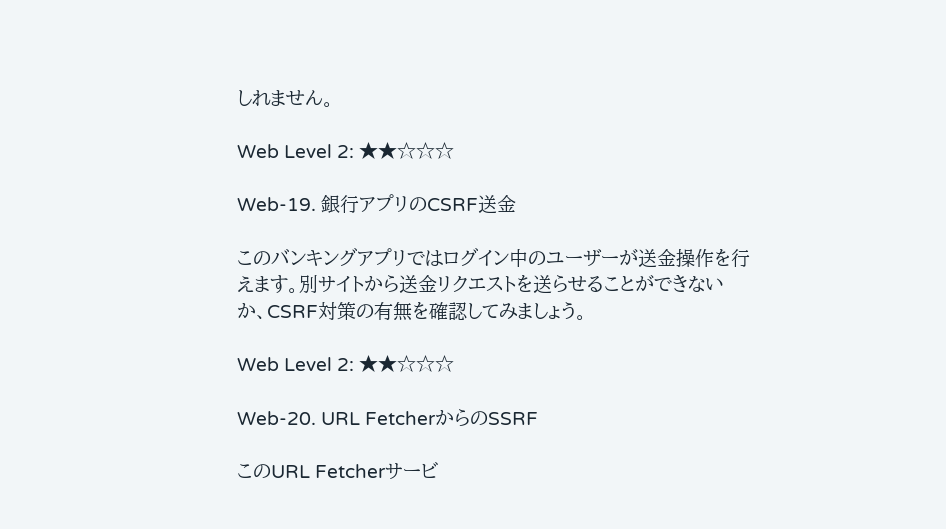しれません。

Web Level 2: ★★☆☆☆

Web-19. 銀行アプリのCSRF送金

このバンキングアプリではログイン中のユーザーが送金操作を行えます。別サイトから送金リクエストを送らせることができないか、CSRF対策の有無を確認してみましょう。

Web Level 2: ★★☆☆☆

Web-20. URL FetcherからのSSRF

このURL Fetcherサービ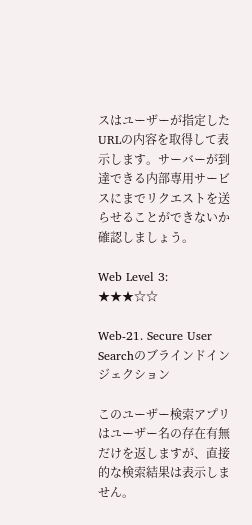スはユーザーが指定したURLの内容を取得して表示します。サーバーが到達できる内部専用サービスにまでリクエストを送らせることができないか確認しましょう。

Web Level 3: ★★★☆☆

Web-21. Secure User Searchのブラインドインジェクション

このユーザー検索アプリはユーザー名の存在有無だけを返しますが、直接的な検索結果は表示しません。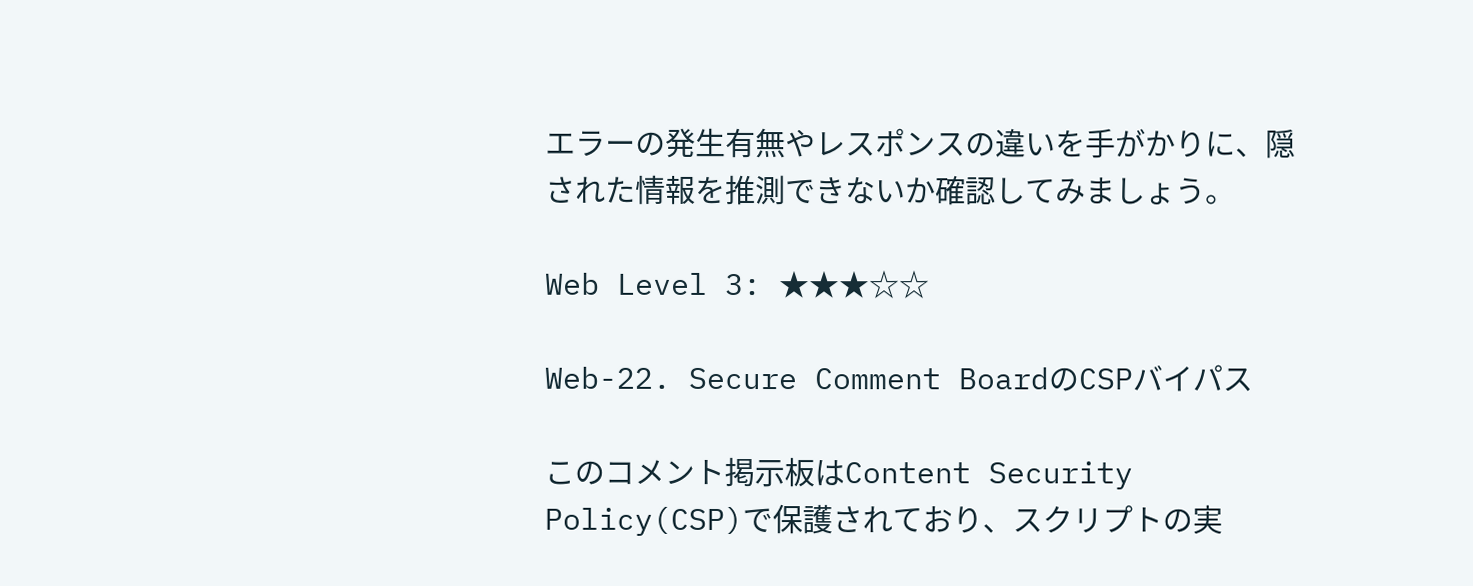エラーの発生有無やレスポンスの違いを手がかりに、隠された情報を推測できないか確認してみましょう。

Web Level 3: ★★★☆☆

Web-22. Secure Comment BoardのCSPバイパス

このコメント掲示板はContent Security Policy(CSP)で保護されており、スクリプトの実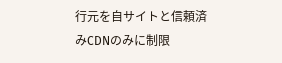行元を自サイトと信頼済みCDNのみに制限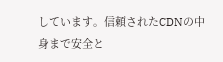しています。信頼されたCDNの中身まで安全と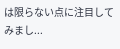は限らない点に注目してみまし...